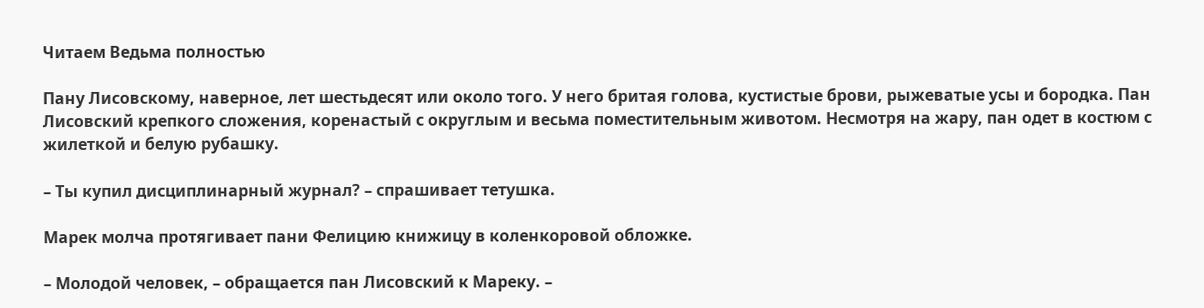Читаем Ведьма полностью

Пану Лисовскому, наверное, лет шестьдесят или около того. У него бритая голова, кустистые брови, рыжеватые усы и бородка. Пан Лисовский крепкого сложения, коренастый с округлым и весьма поместительным животом. Несмотря на жару, пан одет в костюм с жилеткой и белую рубашку.

– Ты купил дисциплинарный журнал? – спрашивает тетушка.

Марек молча протягивает пани Фелицию книжицу в коленкоровой обложке.

– Молодой человек, – обращается пан Лисовский к Мареку. –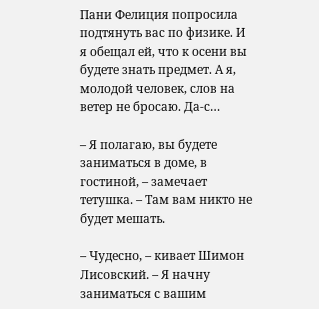Пани Фелиция попросила подтянуть вас по физике. И я обещал ей, что к осени вы будете знать предмет. А я, молодой человек, слов на ветер не бросаю. Да-с…

– Я полагаю, вы будете заниматься в доме, в гостиной, – замечает тетушка. – Там вам никто не будет мешать.

– Чудесно, – кивает Шимон Лисовский. – Я начну заниматься с вашим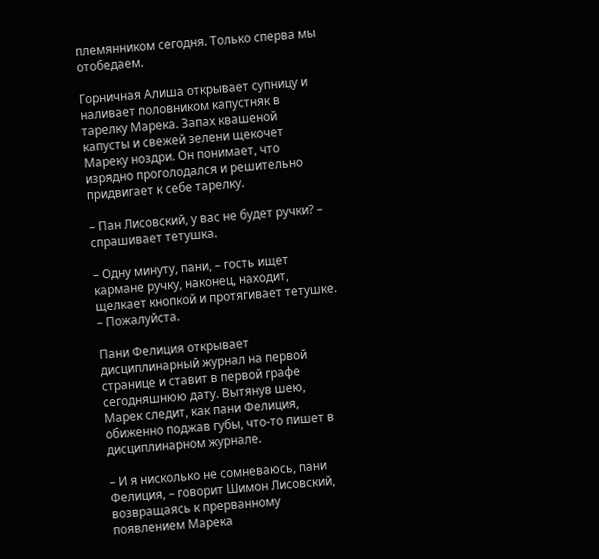племянником сегодня. Только сперва мы отобедаем.

Горничная Алиша открывает супницу и наливает половником капустняк в тарелку Марека. Запах квашеной капусты и свежей зелени щекочет Мареку ноздри. Он понимает, что изрядно проголодался и решительно придвигает к себе тарелку.

– Пан Лисовский, у вас не будет ручки? – спрашивает тетушка.

– Одну минуту, пани, – гость ищет кармане ручку, наконец, находит, щелкает кнопкой и протягивает тетушке. – Пожалуйста.

Пани Фелиция открывает дисциплинарный журнал на первой странице и ставит в первой графе сегодняшнюю дату. Вытянув шею, Марек следит, как пани Фелиция, обиженно поджав губы, что-то пишет в дисциплинарном журнале.

– И я нисколько не сомневаюсь, пани Фелиция, – говорит Шимон Лисовский, возвращаясь к прерванному появлением Марека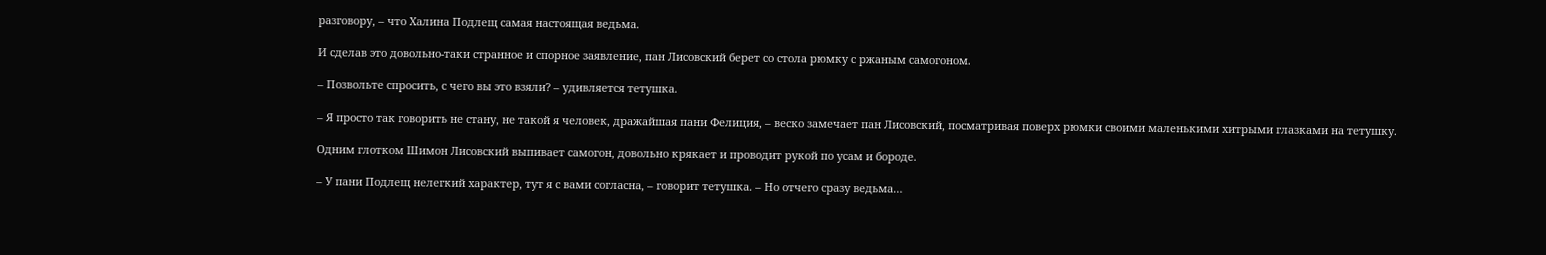разговору, – что Халина Подлещ самая настоящая ведьма.

И сделав это довольно-таки странное и спорное заявление, пан Лисовский берет со стола рюмку с ржаным самогоном.

– Позвольте спросить, с чего вы это взяли? – удивляется тетушка.

– Я просто так говорить не стану, не такой я человек, дражайшая пани Фелиция, – веско замечает пан Лисовский, посматривая поверх рюмки своими маленькими хитрыми глазками на тетушку.

Одним глотком Шимон Лисовский выпивает самогон, довольно крякает и проводит рукой по усам и бороде.

– У пани Подлещ нелегкий характер, тут я с вами согласна, – говорит тетушка. – Но отчего сразу ведьма…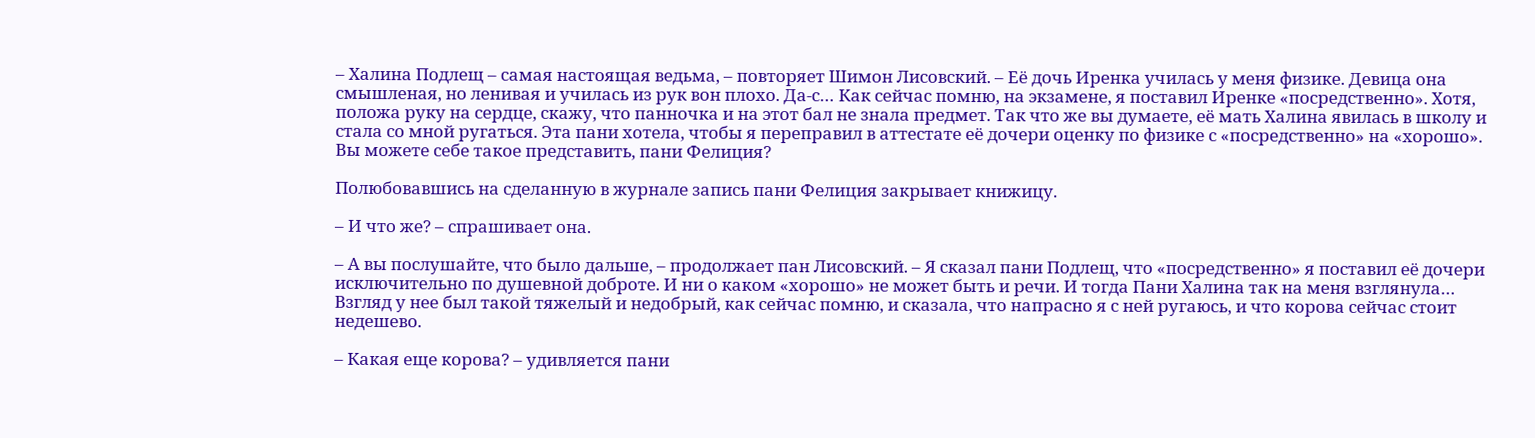– Халина Подлещ – самая настоящая ведьма, – повторяет Шимон Лисовский. – Её дочь Иренка училась у меня физике. Девица она смышленая, но ленивая и училась из рук вон плохо. Да-с… Как сейчас помню, на экзамене, я поставил Иренке «посредственно». Хотя, положа руку на сердце, скажу, что панночка и на этот бал не знала предмет. Так что же вы думаете, её мать Халина явилась в школу и стала со мной ругаться. Эта пани хотела, чтобы я переправил в аттестате её дочери оценку по физике с «посредственно» на «хорошо». Вы можете себе такое представить, пани Фелиция?

Полюбовавшись на сделанную в журнале запись пани Фелиция закрывает книжицу.

– И что же? – спрашивает она.

– А вы послушайте, что было дальше, – продолжает пан Лисовский. – Я сказал пани Подлещ, что «посредственно» я поставил её дочери исключительно по душевной доброте. И ни о каком «хорошо» не может быть и речи. И тогда Пани Халина так на меня взглянула… Взгляд у нее был такой тяжелый и недобрый, как сейчас помню, и сказала, что напрасно я с ней ругаюсь, и что корова сейчас стоит недешево.

– Какая еще корова? – удивляется пани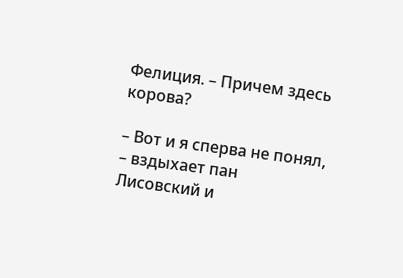Фелиция. – Причем здесь корова?

– Вот и я сперва не понял, – вздыхает пан Лисовский и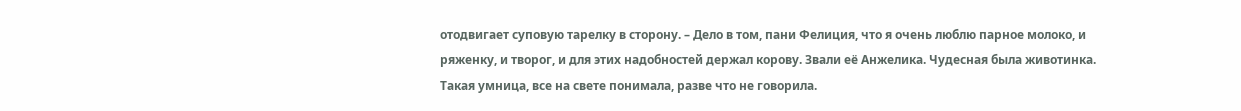отодвигает суповую тарелку в сторону. – Дело в том, пани Фелиция, что я очень люблю парное молоко, и ряженку, и творог, и для этих надобностей держал корову. Звали её Анжелика. Чудесная была животинка. Такая умница, все на свете понимала, разве что не говорила.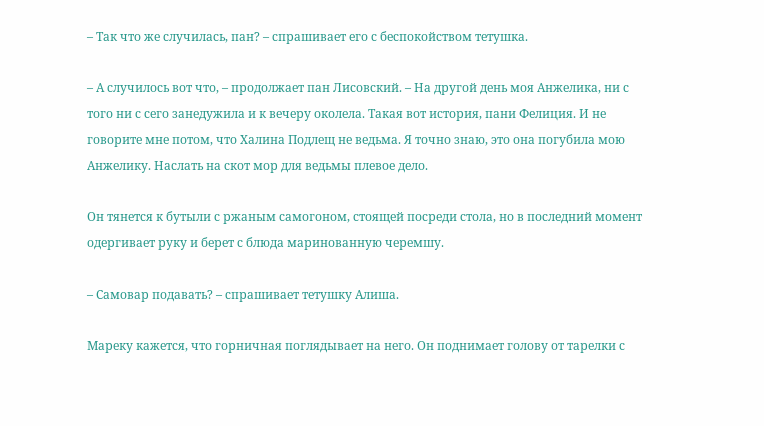– Так что же случилась, пан? – спрашивает его с беспокойством тетушка.

– А случилось вот что, – продолжает пан Лисовский. – На другой день моя Анжелика, ни с того ни с сего занедужила и к вечеру околела. Такая вот история, пани Фелиция. И не говорите мне потом, что Халина Подлещ не ведьма. Я точно знаю, это она погубила мою Анжелику. Наслать на скот мор для ведьмы плевое дело.

Он тянется к бутыли с ржаным самогоном, стоящей посреди стола, но в последний момент одергивает руку и берет с блюда маринованную черемшу.

– Самовар подавать? – спрашивает тетушку Алиша.

Мареку кажется, что горничная поглядывает на него. Он поднимает голову от тарелки с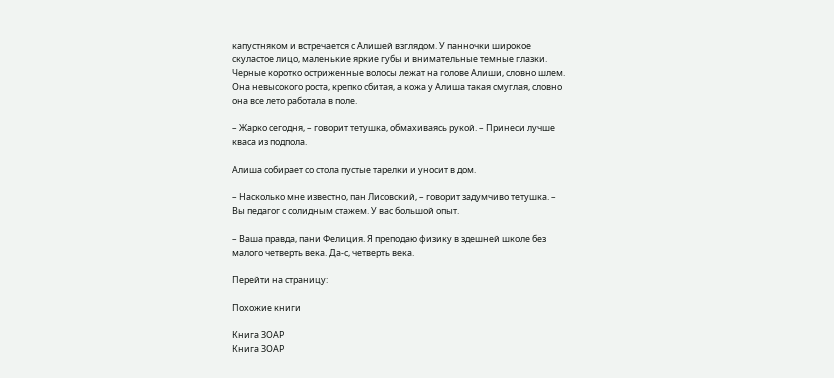капустняком и встречается с Алишей взглядом. У панночки широкое скуластое лицо, маленькие яркие губы и внимательные темные глазки. Черные коротко остриженные волосы лежат на голове Алиши, словно шлем. Она невысокого роста, крепко сбитая, а кожа у Алиша такая смуглая, словно она все лето работала в поле.

– Жарко сегодня, – говорит тетушка, обмахиваясь рукой. – Принеси лучше кваса из подпола.

Алиша собирает со стола пустые тарелки и уносит в дом.

– Насколько мне известно, пан Лисовский, – говорит задумчиво тетушка. – Вы педагог с солидным стажем. У вас большой опыт.

– Ваша правда, пани Фелиция. Я преподаю физику в здешней школе без малого четверть века. Да-с, четверть века.

Перейти на страницу:

Похожие книги

Книга ЗОАР
Книга ЗОАР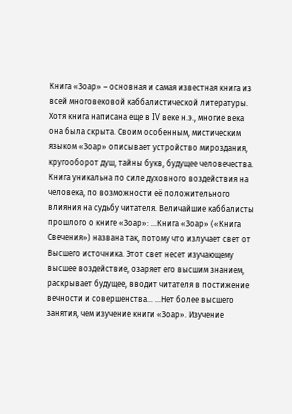Книга «Зоар» – основная и самая известная книга из всей многовековой каббалистической литературы. Хотя книга написана еще в IV веке н.э., многие века она была скрыта. Своим особенным, мистическим языком «Зоар» описывает устройство мироздания, кругооборот душ, тайны букв, будущее человечества. Книга уникальна по силе духовного воздействия на человека, по возможности её положительного влияния на судьбу читателя. Величайшие каббалисты прошлого о книге «Зоар»: …Книга «Зоар» («Книга Свечения») названа так, потому что излучает свет от Высшего источника. Этот свет несет изучающему высшее воздействие, озаряет его высшим знанием, раскрывает будущее, вводит читателя в постижение вечности и совершенства... …Нет более высшего занятия, чем изучение книги «Зоар». Изучение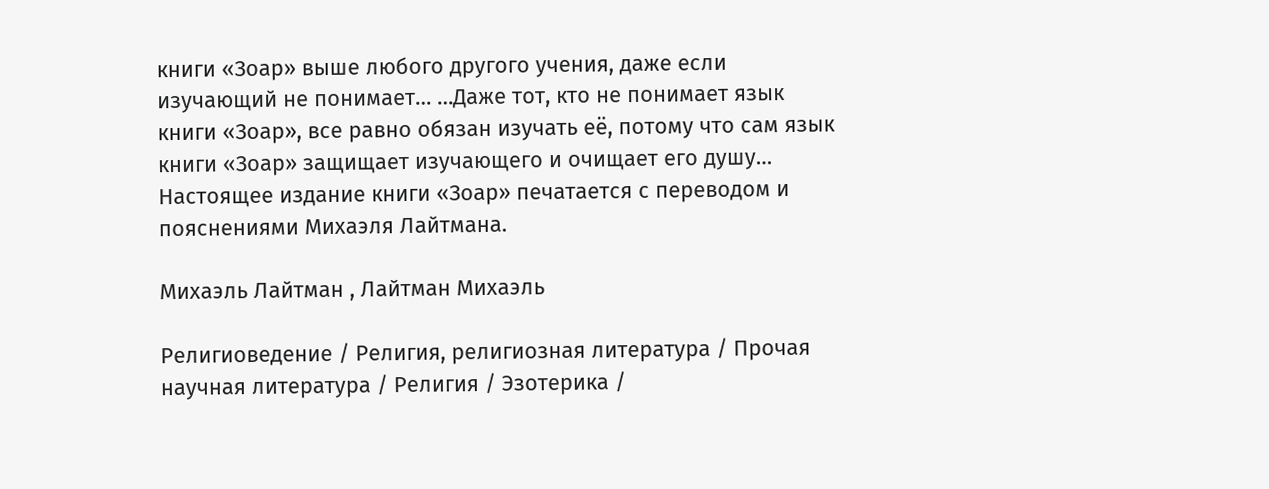книги «Зоар» выше любого другого учения, даже если изучающий не понимает… …Даже тот, кто не понимает язык книги «Зоар», все равно обязан изучать её, потому что сам язык книги «Зоар» защищает изучающего и очищает его душу… Настоящее издание книги «Зоар» печатается с переводом и пояснениями Михаэля Лайтмана.

Михаэль Лайтман , Лайтман Михаэль

Религиоведение / Религия, религиозная литература / Прочая научная литература / Религия / Эзотерика /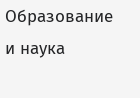Образование и наука